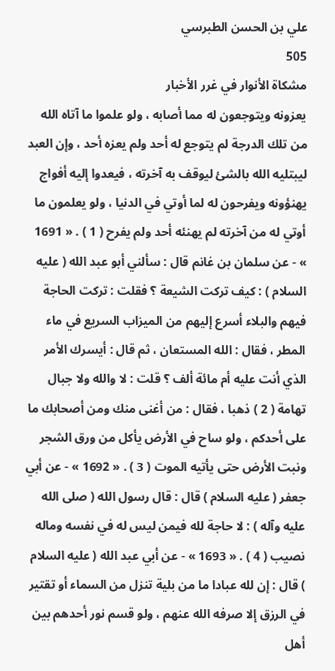علي بن الحسن الطبرسي
505
مشكاة الأنوار في غرر الأخبار
يعزونه ويتوجعون له مما أصابه ، ولو علموا ما آتاه الله من تلك الدرجة لم يتوجع له أحد ولم يعزه أحد ، وإن العبد ليبتليه الله بالشئ ليوقف به آخرته ، فيعدوا إليه أفواج يهنؤونه ويفرحون له لما أوتي في الدنيا ، ولو يعلمون ما أوتي له من آخرته لم يهنئه أحد ولم يفرح ( 1 ) . « 1691 » - عن سلمان بن غانم قال : سألني أبو عبد الله ( عليه السلام ) : كيف تركت الشيعة ؟ فقلت : تركت الحاجة فيهم والبلاء أسرع إليهم من الميزاب السريع في ماء المطر ، فقال : الله المستعان ، ثم قال : أيسرك الأمر الذي أنت عليه أم مائة ألف ؟ قلت : لا والله ولا جبال تهامة ( 2 ) ذهبا ، فقال : من أغنى منك ومن أصحابك ما على أحدكم ، ولو ساح في الأرض يأكل من ورق الشجر ونبت الأرض حتى يأتيه الموت ( 3 ) . « 1692 » - عن أبي جعفر ( عليه السلام ) قال : قال رسول الله ( صلى الله عليه وآله ) : لا حاجة لله فيمن ليس له في نفسه وماله نصيب ( 4 ) . « 1693 » - عن أبي عبد الله ( عليه السلام ) قال : إن لله عبادا ما من بلية تنزل من السماء أو تقتير في الرزق إلا صرفه الله عنهم ، ولو قسم نور أحدهم بين أهل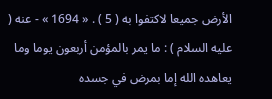الأرض جميعا لاكتفوا به ( 5 ) . « 1694 » - عنه ( عليه السلام ) : ما يمر بالمؤمن أربعون يوما وما يعاهده الله إما بمرض في جسده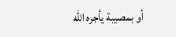أو بمصيبة يأجره الله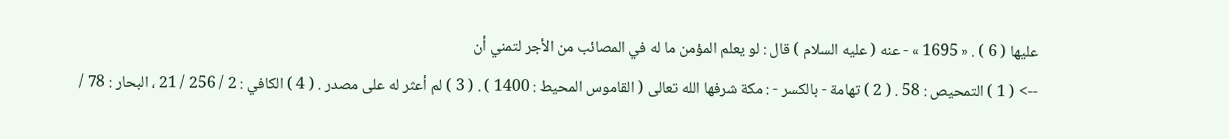عليها ( 6 ) . « 1695 » - عنه ( عليه السلام ) قال : لو يعلم المؤمن ما له في المصائب من الأجر لتمني أن
--> ( 1 ) التمحيص : 58 . ( 2 ) تهامة - بالكسر - : مكة شرفها الله تعالى ( القاموس المحيط : 1400 ) . ( 3 ) لم أعثر له على مصدر . ( 4 ) الكافي : 2 / 256 / 21 ، البحار : 78 /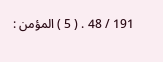191 / 48 . ( 5 ) المؤمن :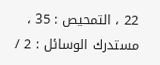22 ، التمحيص : 35 ، مستدرك الوسائل : 2 /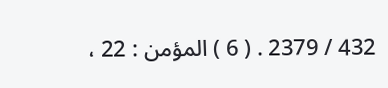432 / 2379 . ( 6 ) المؤمن : 22 ،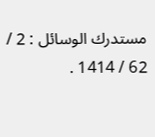مستدرك الوسائل : 2 / 62 / 1414 .